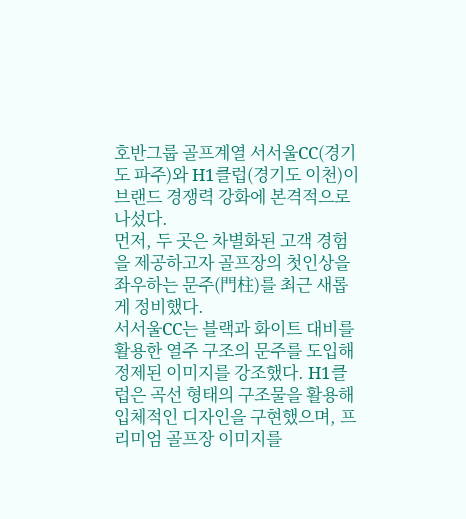호반그룹 골프계열 서서울CC(경기도 파주)와 H1클럽(경기도 이천)이 브랜드 경쟁력 강화에 본격적으로 나섰다.
먼저, 두 곳은 차별화된 고객 경험을 제공하고자 골프장의 첫인상을 좌우하는 문주(門柱)를 최근 새롭게 정비했다.
서서울CC는 블랙과 화이트 대비를 활용한 열주 구조의 문주를 도입해 정제된 이미지를 강조했다. H1클럽은 곡선 형태의 구조물을 활용해 입체적인 디자인을 구현했으며, 프리미엄 골프장 이미지를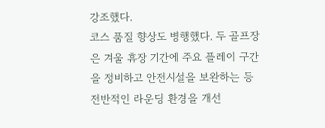강조했다.
코스 품질 향상도 병행했다. 두 골프장은 겨울 휴장 기간에 주요 플레이 구간을 정비하고 안전시설을 보완하는 등 전반적인 라운딩 환경을 개선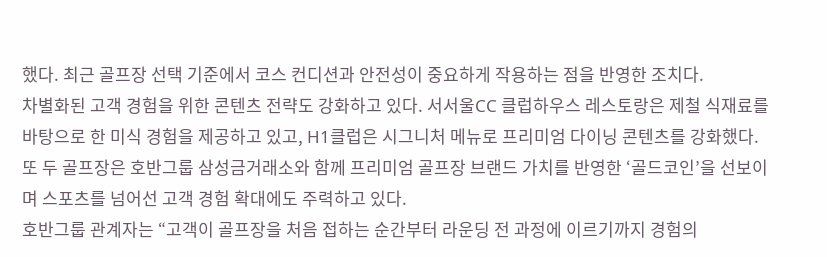했다. 최근 골프장 선택 기준에서 코스 컨디션과 안전성이 중요하게 작용하는 점을 반영한 조치다.
차별화된 고객 경험을 위한 콘텐츠 전략도 강화하고 있다. 서서울CC 클럽하우스 레스토랑은 제철 식재료를 바탕으로 한 미식 경험을 제공하고 있고, H1클럽은 시그니처 메뉴로 프리미엄 다이닝 콘텐츠를 강화했다. 또 두 골프장은 호반그룹 삼성금거래소와 함께 프리미엄 골프장 브랜드 가치를 반영한 ‘골드코인’을 선보이며 스포츠를 넘어선 고객 경험 확대에도 주력하고 있다.
호반그룹 관계자는 “고객이 골프장을 처음 접하는 순간부터 라운딩 전 과정에 이르기까지 경험의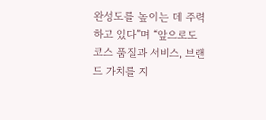완성도를 높이는 데 주력하고 있다”며 “앞으로도 코스 품질과 서비스, 브랜드 가치를 지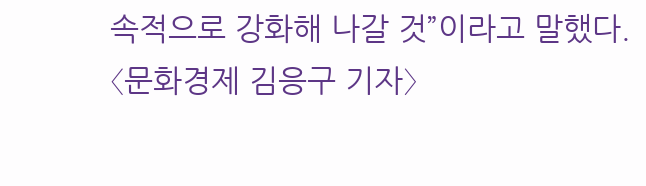속적으로 강화해 나갈 것”이라고 말했다.
〈문화경제 김응구 기자〉